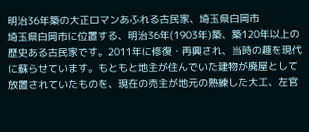明治36年築の大正ロマンあふれる古民家、埼玉県白岡市
埼玉県白岡市に位置する、明治36年(1903年)築、築120年以上の歴史ある古民家です。2011年に修復・再興され、当時の趣を現代に蘇らせています。もともと地主が住んでいた建物が廃屋として放置されていたものを、現在の売主が地元の熟練した大工、左官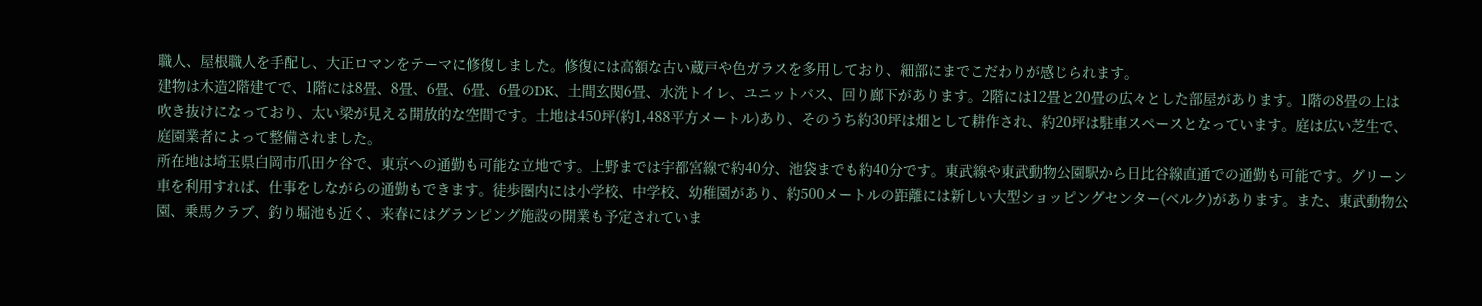職人、屋根職人を手配し、大正ロマンをテーマに修復しました。修復には高額な古い蔵戸や色ガラスを多用しており、細部にまでこだわりが感じられます。
建物は木造2階建てで、1階には8畳、8畳、6畳、6畳、6畳のDK、土間玄関6畳、水洗トイレ、ユニットバス、回り廊下があります。2階には12畳と20畳の広々とした部屋があります。1階の8畳の上は吹き抜けになっており、太い梁が見える開放的な空間です。土地は450坪(約1,488平方メートル)あり、そのうち約30坪は畑として耕作され、約20坪は駐車スペースとなっています。庭は広い芝生で、庭園業者によって整備されました。
所在地は埼玉県白岡市爪田ケ谷で、東京への通勤も可能な立地です。上野までは宇都宮線で約40分、池袋までも約40分です。東武線や東武動物公園駅から日比谷線直通での通勤も可能です。グリーン車を利用すれば、仕事をしながらの通勤もできます。徒歩圏内には小学校、中学校、幼稚園があり、約500メートルの距離には新しい大型ショッピングセンター(ベルク)があります。また、東武動物公園、乗馬クラブ、釣り堀池も近く、来春にはグランピング施設の開業も予定されていま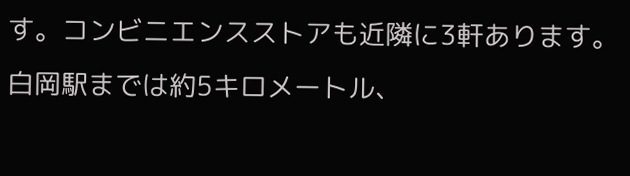す。コンビニエンスストアも近隣に3軒あります。白岡駅までは約5キロメートル、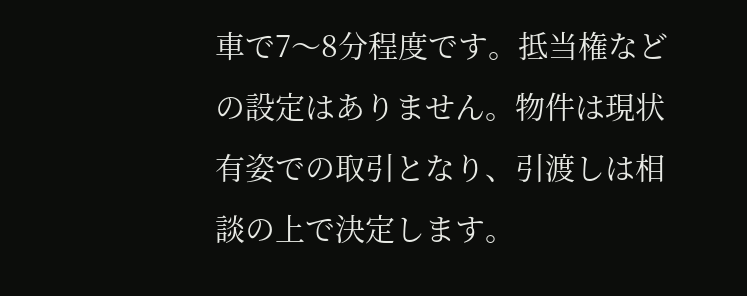車で7〜8分程度です。抵当権などの設定はありません。物件は現状有姿での取引となり、引渡しは相談の上で決定します。